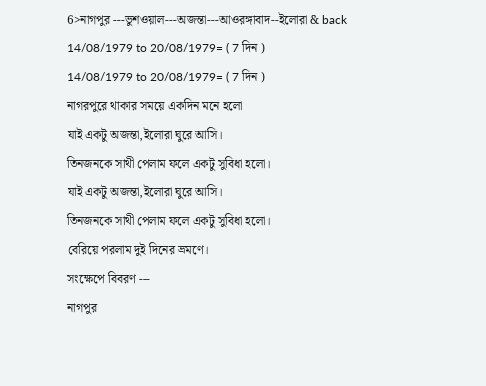6>নাগপুর ---ভুশওয়াল---অজন্তা---আওরঙ্গাবাদ--ইলোরা & back
14/08/1979 to 20/08/1979= ( 7 দিন )
14/08/1979 to 20/08/1979= ( 7 দিন )
নাগরপুরে থাকার সময়ে একদিন মনে হলো
যাই একটু অজন্তা,ইলোরা ঘুরে আসি।
তিনজনকে সাথী পেলাম ফলে একটু সুবিধা হলো।
যাই একটু অজন্তা,ইলোরা ঘুরে আসি।
তিনজনকে সাথী পেলাম ফলে একটু সুবিধা হলো।
বেরিয়ে পরলাম দুই দিনের ভ্রমণে।
সংক্ষেপে বিবরণ ---
নাগপুর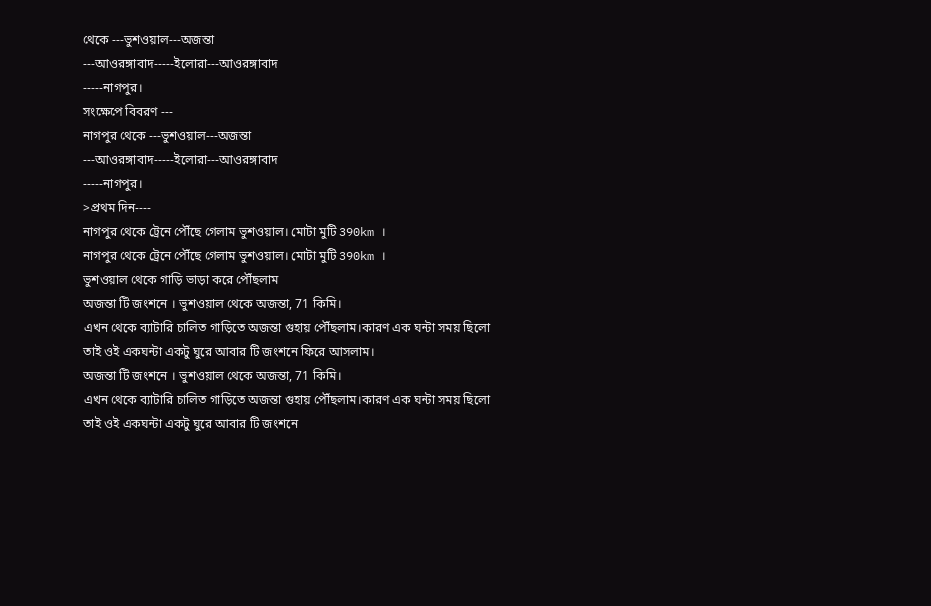থেকে ---ভুশওয়াল---অজন্তা
---আওরঙ্গাবাদ-----ইলোরা---আওরঙ্গাবাদ
-----নাগপুর।
সংক্ষেপে বিবরণ ---
নাগপুর থেকে ---ভুশওয়াল---অজন্তা
---আওরঙ্গাবাদ-----ইলোরা---আওরঙ্গাবাদ
-----নাগপুর।
>প্রথম দিন----
নাগপুর থেকে ট্রেনে পৌঁছে গেলাম ভুশওয়াল। মোটা মুটি 390km ।
নাগপুর থেকে ট্রেনে পৌঁছে গেলাম ভুশওয়াল। মোটা মুটি 390km ।
ভুশওয়াল থেকে গাড়ি ভাড়া করে পৌঁছলাম
অজন্তা টি জংশনে । ভুশওয়াল থেকে অজন্তা, 71 কিমি।
এখন থেকে ব্যাটারি চালিত গাড়িতে অজন্তা গুহায় পৌঁছলাম।কারণ এক ঘন্টা সময় ছিলো
তাই ওই একঘন্টা একটু ঘুরে আবার টি জংশনে ফিরে আসলাম।
অজন্তা টি জংশনে । ভুশওয়াল থেকে অজন্তা, 71 কিমি।
এখন থেকে ব্যাটারি চালিত গাড়িতে অজন্তা গুহায় পৌঁছলাম।কারণ এক ঘন্টা সময় ছিলো
তাই ওই একঘন্টা একটু ঘুরে আবার টি জংশনে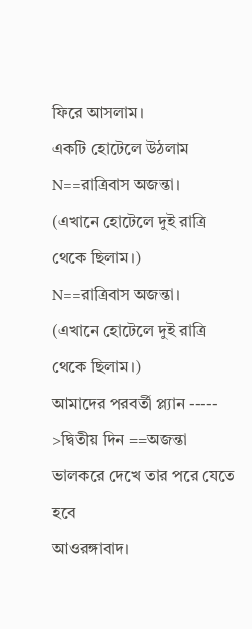ফিরে আসলাম।
একটি হোটেলে উঠলাম
N==রাত্রিবাস অজন্তা।
(এখানে হোটেলে দুই রাত্রি থেকে ছিলাম।)
N==রাত্রিবাস অজন্তা।
(এখানে হোটেলে দুই রাত্রি থেকে ছিলাম।)
আমাদের পরবর্তী প্ল্যান -----
>দ্বিতীয় দিন ==অজন্তা ভালকরে দেখে তার পরে যেতে হবে
আওরঙ্গাবাদ।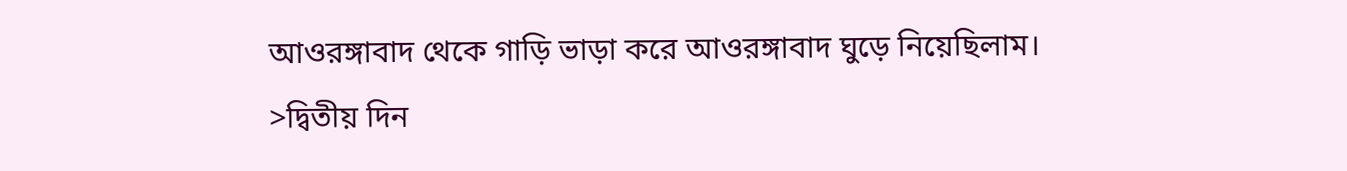আওরঙ্গাবাদ থেকে গাড়ি ভাড়া করে আওরঙ্গাবাদ ঘুড়ে নিয়েছিলাম।
>দ্বিতীয় দিন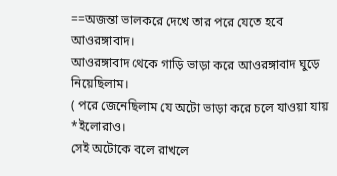==অজন্তা ভালকরে দেখে তার পরে যেতে হবে
আওরঙ্গাবাদ।
আওরঙ্গাবাদ থেকে গাড়ি ভাড়া করে আওরঙ্গাবাদ ঘুড়ে নিয়েছিলাম।
( পরে জেনেছিলাম যে অটো ভাড়া করে চলে যাওয়া যায় *ইলোরাও।
সেই অটোকে বলে রাখলে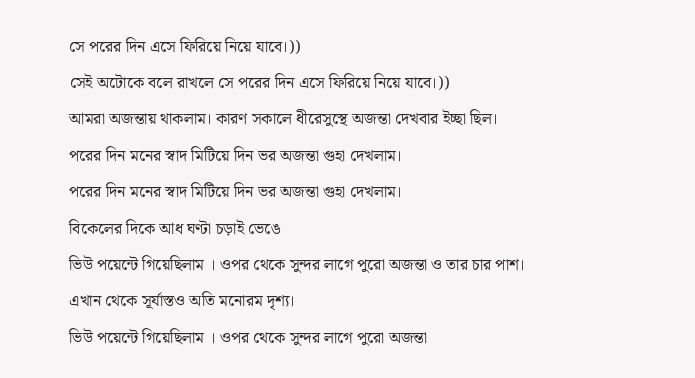সে পরের দিন এসে ফিরিয়ে নিয়ে যাবে।))
সেই অটোকে বলে রাখলে সে পরের দিন এসে ফিরিয়ে নিয়ে যাবে।))
আমরা অজন্তায় থাকলাম। কারণ সকালে ধীরেসুস্থে অজন্তা দেখবার ইচ্ছা ছিল।
পরের দিন মনের স্বাদ মিটিয়ে দিন ভর অজন্তা গুহা দেখলাম।
পরের দিন মনের স্বাদ মিটিয়ে দিন ভর অজন্তা গুহা দেখলাম।
বিকেলের দিকে আধ ঘণ্টা চড়াই ভেঙে
ভিউ পয়েন্টে গিয়েছিলাম । ওপর থেকে সুন্দর লাগে পুরো অজন্তা ও তার চার পাশ।
এখান থেকে সূর্যাস্তও অতি মনোরম দৃশ্য।
ভিউ পয়েন্টে গিয়েছিলাম । ওপর থেকে সুন্দর লাগে পুরো অজন্তা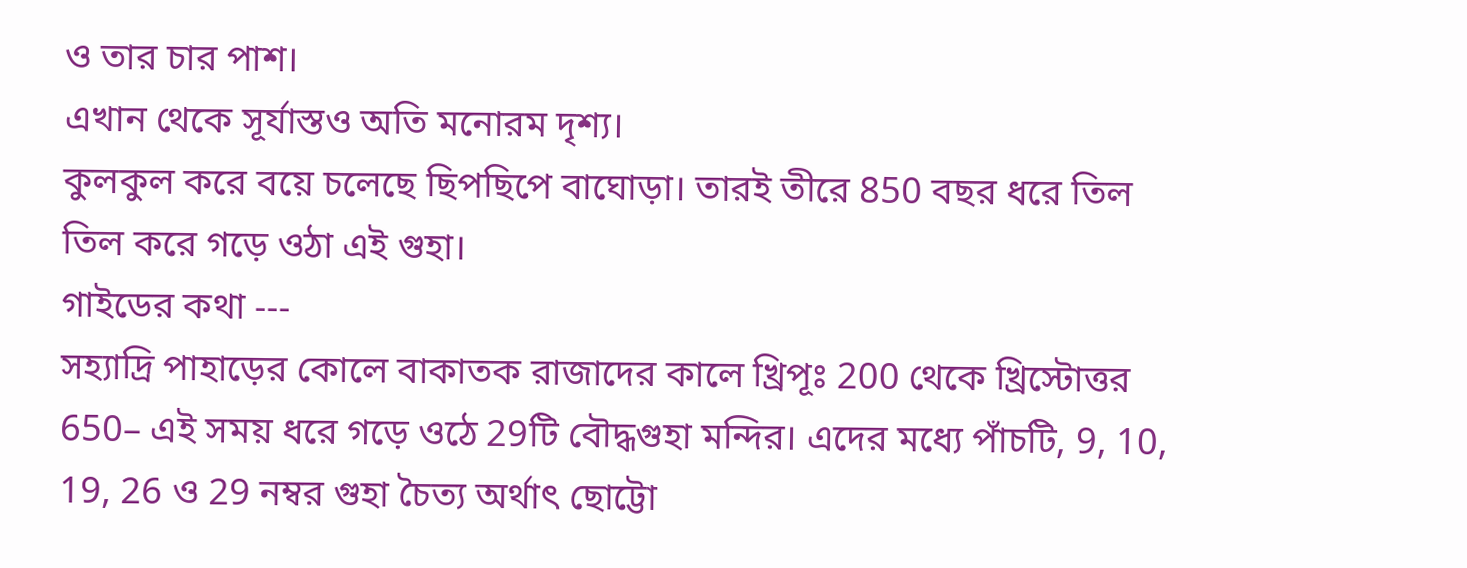ও তার চার পাশ।
এখান থেকে সূর্যাস্তও অতি মনোরম দৃশ্য।
কুলকুল করে বয়ে চলেছে ছিপছিপে বাঘোড়া। তারই তীরে 850 বছর ধরে তিল তিল করে গড়ে ওঠা এই গুহা।
গাইডের কথা ---
সহ্যাদ্রি পাহাড়ের কোলে বাকাতক রাজাদের কালে খ্রিপূঃ 200 থেকে খ্রিস্টোত্তর 650– এই সময় ধরে গড়ে ওঠে 29টি বৌদ্ধগুহা মন্দির। এদের মধ্যে পাঁচটি, 9, 10, 19, 26 ও 29 নম্বর গুহা চৈত্য অর্থাৎ ছোট্টো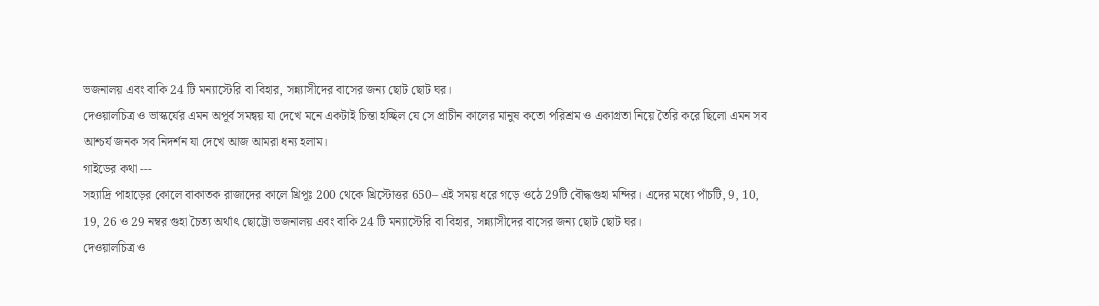ভজনালয় এবং বাকি 24 টি মন্যাস্টেরি বা বিহার, সন্ন্যাসীদের বাসের জন্য ছোট ছোট ঘর।
দেওয়ালচিত্র ও ভাস্কর্যের এমন অপূর্ব সমন্বয় যা দেখে মনে একটাই চিন্তা হচ্ছিল যে সে প্রাচীন কালের মানুষ কতো পরিশ্রম ও একাগ্রতা নিয়ে তৈরি করে ছিলো এমন সব আশ্চর্য জনক সব নিদর্শন যা দেখে আজ আমরা ধন্য হলাম।
গাইডের কথা ---
সহ্যাদ্রি পাহাড়ের কোলে বাকাতক রাজাদের কালে খ্রিপূঃ 200 থেকে খ্রিস্টোত্তর 650– এই সময় ধরে গড়ে ওঠে 29টি বৌদ্ধগুহা মন্দির। এদের মধ্যে পাঁচটি, 9, 10, 19, 26 ও 29 নম্বর গুহা চৈত্য অর্থাৎ ছোট্টো ভজনালয় এবং বাকি 24 টি মন্যাস্টেরি বা বিহার, সন্ন্যাসীদের বাসের জন্য ছোট ছোট ঘর।
দেওয়ালচিত্র ও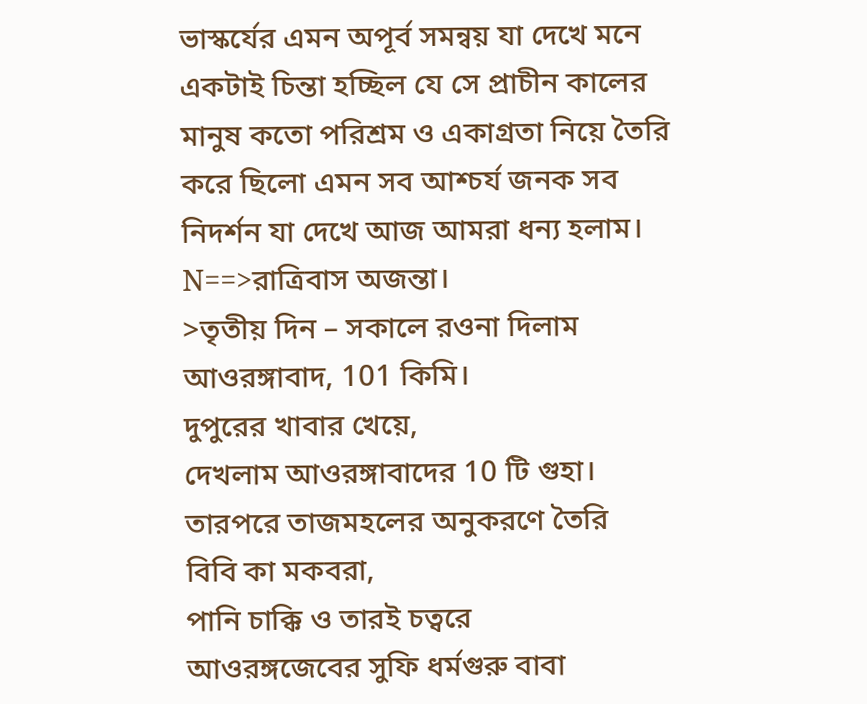ভাস্কর্যের এমন অপূর্ব সমন্বয় যা দেখে মনে একটাই চিন্তা হচ্ছিল যে সে প্রাচীন কালের মানুষ কতো পরিশ্রম ও একাগ্রতা নিয়ে তৈরি করে ছিলো এমন সব আশ্চর্য জনক সব নিদর্শন যা দেখে আজ আমরা ধন্য হলাম।
N==>রাত্রিবাস অজন্তা।
>তৃতীয় দিন – সকালে রওনা দিলাম আওরঙ্গাবাদ, 101 কিমি।
দুপুরের খাবার খেয়ে,
দেখলাম আওরঙ্গাবাদের 10 টি গুহা। তারপরে তাজমহলের অনুকরণে তৈরি
বিবি কা মকবরা,
পানি চাক্কি ও তারই চত্বরে
আওরঙ্গজেবের সুফি ধর্মগুরু বাবা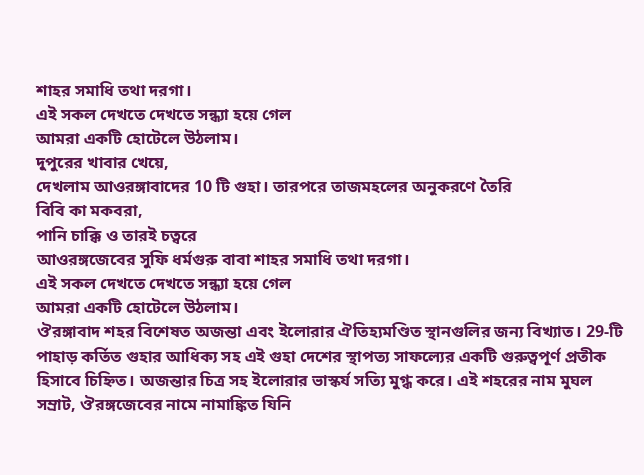শাহর সমাধি তথা দরগা।
এই সকল দেখতে দেখতে সন্ধ্যা হয়ে গেল
আমরা একটি হোটেলে উঠলাম।
দুপুরের খাবার খেয়ে,
দেখলাম আওরঙ্গাবাদের 10 টি গুহা। তারপরে তাজমহলের অনুকরণে তৈরি
বিবি কা মকবরা,
পানি চাক্কি ও তারই চত্বরে
আওরঙ্গজেবের সুফি ধর্মগুরু বাবা শাহর সমাধি তথা দরগা।
এই সকল দেখতে দেখতে সন্ধ্যা হয়ে গেল
আমরা একটি হোটেলে উঠলাম।
ঔরঙ্গাবাদ শহর বিশেষত অজন্তা এবং ইলোরার ঐতিহ্যমণ্ডিত স্থানগুলির জন্য বিখ্যাত। 29-টি পাহাড় কর্তিত গুহার আধিক্য সহ এই গুহা দেশের স্থাপত্য সাফল্যের একটি গুরুত্বপূর্ণ প্রতীক হিসাবে চিহ্নিত। অজন্তার চিত্র সহ ইলোরার ভাস্কর্য সত্যি মুগ্ধ করে। এই শহরের নাম মুঘল সম্রাট, ঔরঙ্গজেবের নামে নামাঙ্কিত যিনি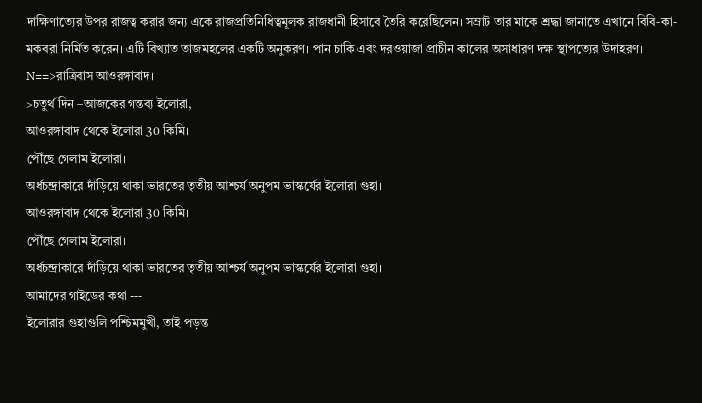দাক্ষিণাত্যের উপর রাজত্ব করার জন্য একে রাজপ্রতিনিধিত্বমূলক রাজধানী হিসাবে তৈরি করেছিলেন। সম্রাট তার মাকে শ্রদ্ধা জানাতে এখানে বিবি-কা-মকবরা নির্মিত করেন। এটি বিখ্যাত তাজমহলের একটি অনুকরণ। পান চাকি এবং দরওয়াজা প্রাচীন কালের অসাধারণ দক্ষ স্থাপত্যের উদাহরণ।
N==>রাত্রিবাস আওরঙ্গাবাদ।
>চতুর্থ দিন –আজকের গন্তব্য ইলোরা,
আওরঙ্গাবাদ থেকে ইলোরা 30 কিমি।
পৌঁছে গেলাম ইলোরা।
অর্ধচন্দ্রাকারে দাঁড়িয়ে থাকা ভারতের তৃতীয় আশ্চর্য অনুপম ভাস্কর্যের ইলোরা গুহা।
আওরঙ্গাবাদ থেকে ইলোরা 30 কিমি।
পৌঁছে গেলাম ইলোরা।
অর্ধচন্দ্রাকারে দাঁড়িয়ে থাকা ভারতের তৃতীয় আশ্চর্য অনুপম ভাস্কর্যের ইলোরা গুহা।
আমাদের গাইডের কথা ---
ইলোরার গুহাগুলি পশ্চিমমুখী, তাই পড়ন্ত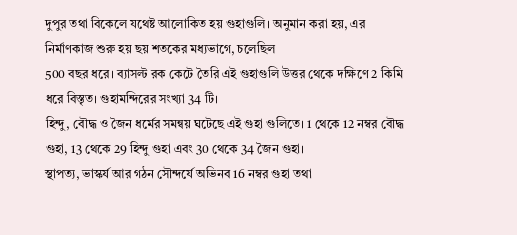দুপুর তথা বিকেলে যথেষ্ট আলোকিত হয় গুহাগুলি। অনুমান করা হয়, এর নির্মাণকাজ শুরু হয় ছয় শতকের মধ্যভাগে, চলেছিল
500 বছর ধরে। ব্যাসল্ট রক কেটে তৈরি এই গুহাগুলি উত্তর থেকে দক্ষিণে 2 কিমি ধরে বিস্তৃত। গুহামন্দিরের সংখ্যা 34 টি।
হিন্দু, বৌদ্ধ ও জৈন ধর্মের সমন্বয় ঘটেছে এই গুহা গুলিতে। 1 থেকে 12 নম্বর বৌদ্ধ গুহা, 13 থেকে 29 হিন্দু গুহা এবং 30 থেকে 34 জৈন গুহা।
স্থাপত্য, ভাস্কর্য আর গঠন সৌন্দর্যে অভিনব 16 নম্বর গুহা তথা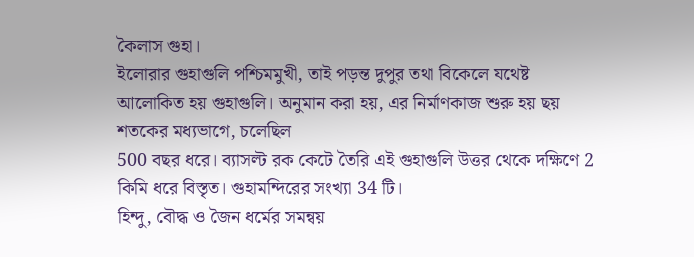কৈলাস গুহা।
ইলোরার গুহাগুলি পশ্চিমমুখী, তাই পড়ন্ত দুপুর তথা বিকেলে যথেষ্ট আলোকিত হয় গুহাগুলি। অনুমান করা হয়, এর নির্মাণকাজ শুরু হয় ছয় শতকের মধ্যভাগে, চলেছিল
500 বছর ধরে। ব্যাসল্ট রক কেটে তৈরি এই গুহাগুলি উত্তর থেকে দক্ষিণে 2 কিমি ধরে বিস্তৃত। গুহামন্দিরের সংখ্যা 34 টি।
হিন্দু, বৌদ্ধ ও জৈন ধর্মের সমন্বয়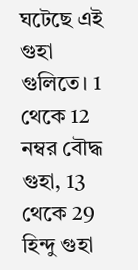ঘটেছে এই গুহা গুলিতে। 1 থেকে 12 নম্বর বৌদ্ধ গুহা, 13 থেকে 29 হিন্দু গুহা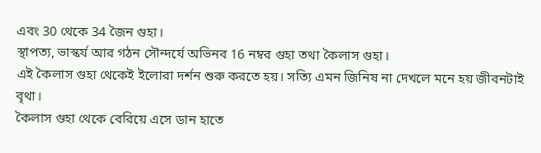এবং 30 থেকে 34 জৈন গুহা।
স্থাপত্য, ভাস্কর্য আর গঠন সৌন্দর্যে অভিনব 16 নম্বর গুহা তথা কৈলাস গুহা।
এই কৈলাস গুহা থেকেই ইলোরা দর্শন শুরু করতে হয়। সত্যি এমন জিনিষ না দেখলে মনে হয় জীবনটাই বৃথা।
কৈলাস গুহা থেকে বেরিয়ে এসে ডান হাতে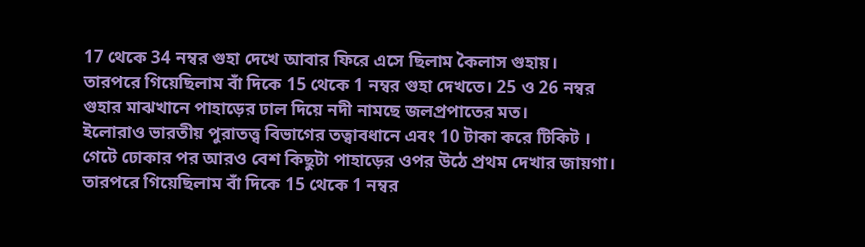17 থেকে 34 নম্বর গুহা দেখে আবার ফিরে এসে ছিলাম কৈলাস গুহায়।
তারপরে গিয়েছিলাম বাঁ দিকে 15 থেকে 1 নম্বর গুহা দেখতে। 25 ও 26 নম্বর গুহার মাঝখানে পাহাড়ের ঢাল দিয়ে নদী নামছে জলপ্রপাতের মত।
ইলোরাও ভারতীয় পুরাতত্ত্ব বিভাগের তত্বাবধানে এবং 10 টাকা করে টিকিট ।
গেটে ঢোকার পর আরও বেশ কিছুটা পাহাড়ের ওপর উঠে প্রথম দেখার জায়গা।
তারপরে গিয়েছিলাম বাঁ দিকে 15 থেকে 1 নম্বর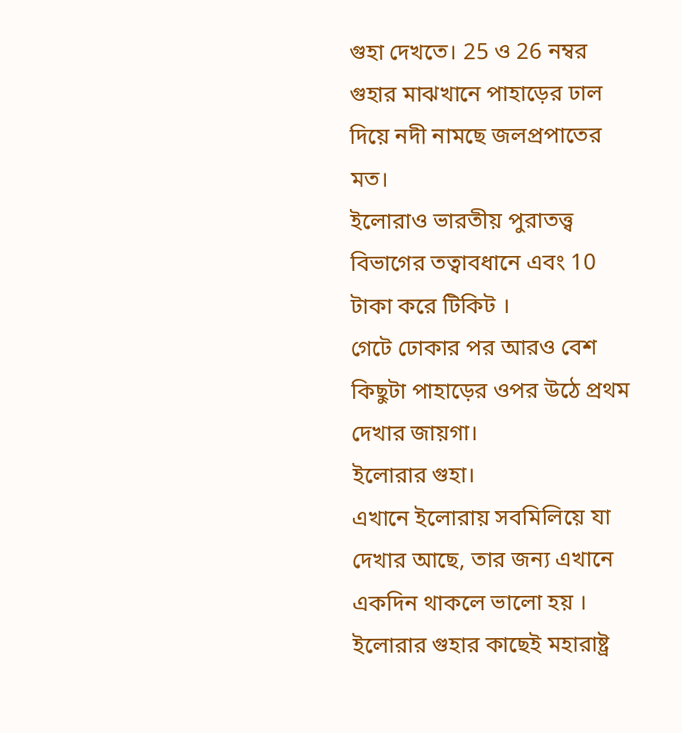গুহা দেখতে। 25 ও 26 নম্বর গুহার মাঝখানে পাহাড়ের ঢাল দিয়ে নদী নামছে জলপ্রপাতের মত।
ইলোরাও ভারতীয় পুরাতত্ত্ব বিভাগের তত্বাবধানে এবং 10 টাকা করে টিকিট ।
গেটে ঢোকার পর আরও বেশ কিছুটা পাহাড়ের ওপর উঠে প্রথম দেখার জায়গা।
ইলোরার গুহা।
এখানে ইলোরায় সবমিলিয়ে যা দেখার আছে, তার জন্য এখানে একদিন থাকলে ভালো হয় । ইলোরার গুহার কাছেই মহারাষ্ট্র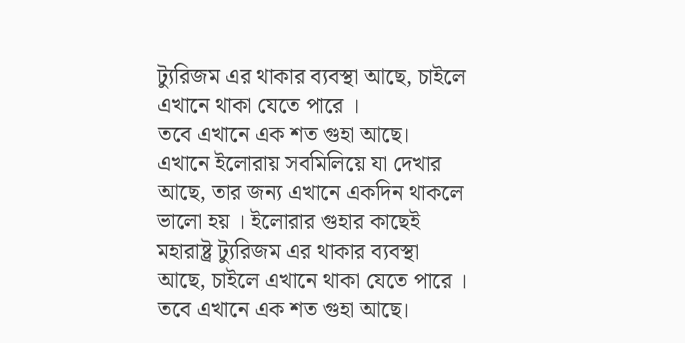ট্যুরিজম এর থাকার ব্যবস্থা আছে, চাইলে এখানে থাকা যেতে পারে ।
তবে এখানে এক শত গুহা আছে।
এখানে ইলোরায় সবমিলিয়ে যা দেখার আছে, তার জন্য এখানে একদিন থাকলে ভালো হয় । ইলোরার গুহার কাছেই মহারাষ্ট্র ট্যুরিজম এর থাকার ব্যবস্থা আছে, চাইলে এখানে থাকা যেতে পারে ।
তবে এখানে এক শত গুহা আছে।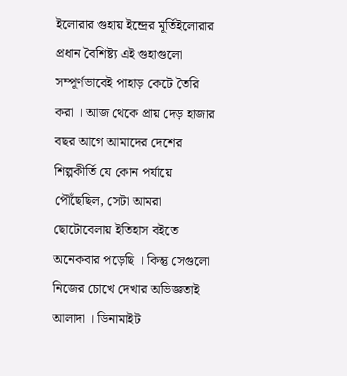ইলোরার গুহায় ইন্দ্রের মূর্তিইলোরার প্রধান বৈশিষ্ট্য এই গুহাগুলো সম্পূর্ণভাবেই পাহাড় কেটে তৈরি করা । আজ থেকে প্রায় দেড় হাজার বছর আগে আমাদের দেশের শিল্পকীর্তি যে কোন পর্যায়ে পৌঁছেছিল, সেটা আমরা ছোটোবেলায় ইতিহাস বইতে অনেকবার পড়েছি । কিন্তু সেগুলো নিজের চোখে দেখার অভিজ্ঞতাই আলাদা । ডিনামাইট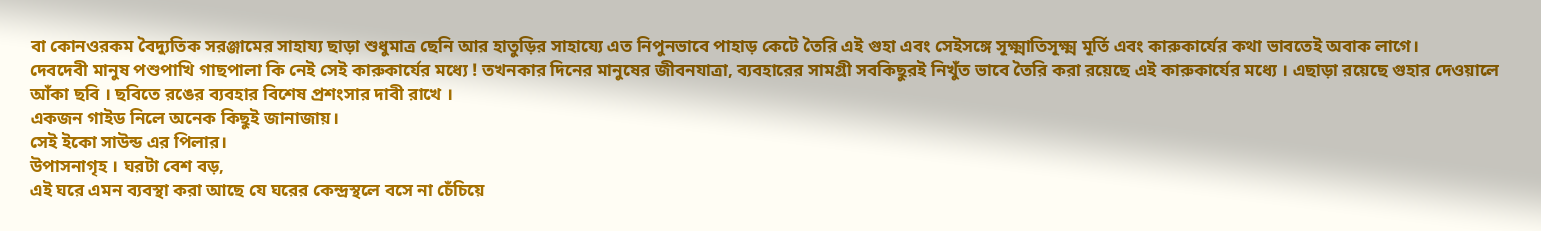বা কোনওরকম বৈদ্যুতিক সরঞ্জামের সাহায্য ছাড়া শুধুমাত্র ছেনি আর হাতুড়ির সাহায্যে এত নিপুনভাবে পাহাড় কেটে তৈরি এই গুহা এবং সেইসঙ্গে সূক্ষ্মাতিসূক্ষ্ম মূর্তি এবং কারুকার্যের কথা ভাবতেই অবাক লাগে।
দেবদেবী মানুষ পশুপাখি গাছপালা কি নেই সেই কারুকার্যের মধ্যে ! তখনকার দিনের মানুষের জীবনযাত্রা, ব্যবহারের সামগ্রী সবকিছুরই নিখুঁত ভাবে তৈরি করা রয়েছে এই কারুকার্যের মধ্যে । এছাড়া রয়েছে গুহার দেওয়ালে আঁকা ছবি । ছবিতে রঙের ব্যবহার বিশেষ প্রশংসার দাবী রাখে ।
একজন গাইড নিলে অনেক কিছুই জানাজায়।
সেই ইকো সাউন্ড এর পিলার।
উপাসনাগৃহ । ঘরটা বেশ বড়,
এই ঘরে এমন ব্যবস্থা করা আছে যে ঘরের কেন্দ্রস্থলে বসে না চেঁচিয়ে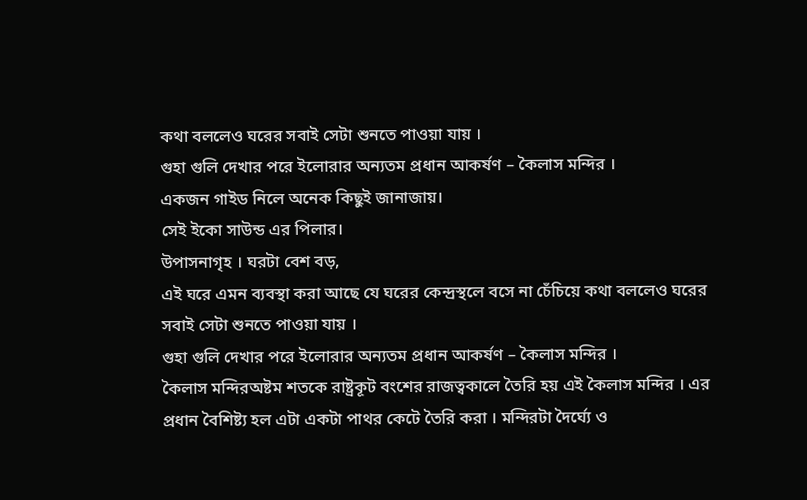কথা বললেও ঘরের সবাই সেটা শুনতে পাওয়া যায় ।
গুহা গুলি দেখার পরে ইলোরার অন্যতম প্রধান আকর্ষণ – কৈলাস মন্দির ।
একজন গাইড নিলে অনেক কিছুই জানাজায়।
সেই ইকো সাউন্ড এর পিলার।
উপাসনাগৃহ । ঘরটা বেশ বড়,
এই ঘরে এমন ব্যবস্থা করা আছে যে ঘরের কেন্দ্রস্থলে বসে না চেঁচিয়ে কথা বললেও ঘরের সবাই সেটা শুনতে পাওয়া যায় ।
গুহা গুলি দেখার পরে ইলোরার অন্যতম প্রধান আকর্ষণ – কৈলাস মন্দির ।
কৈলাস মন্দিরঅষ্টম শতকে রাষ্ট্রকূট বংশের রাজত্বকালে তৈরি হয় এই কৈলাস মন্দির । এর প্রধান বৈশিষ্ট্য হল এটা একটা পাথর কেটে তৈরি করা । মন্দিরটা দৈর্ঘ্যে ও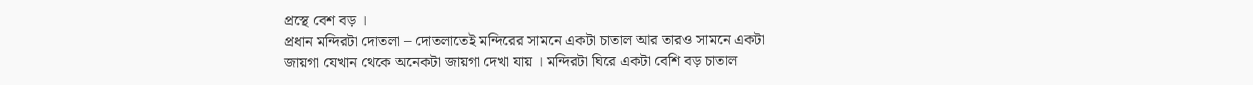প্রস্থে বেশ বড় ।
প্রধান মন্দিরটা দোতলা – দোতলাতেই মন্দিরের সামনে একটা চাতাল আর তারও সামনে একটা জায়গা যেখান থেকে অনেকটা জায়গা দেখা যায় । মন্দিরটা ঘিরে একটা বেশি বড় চাতাল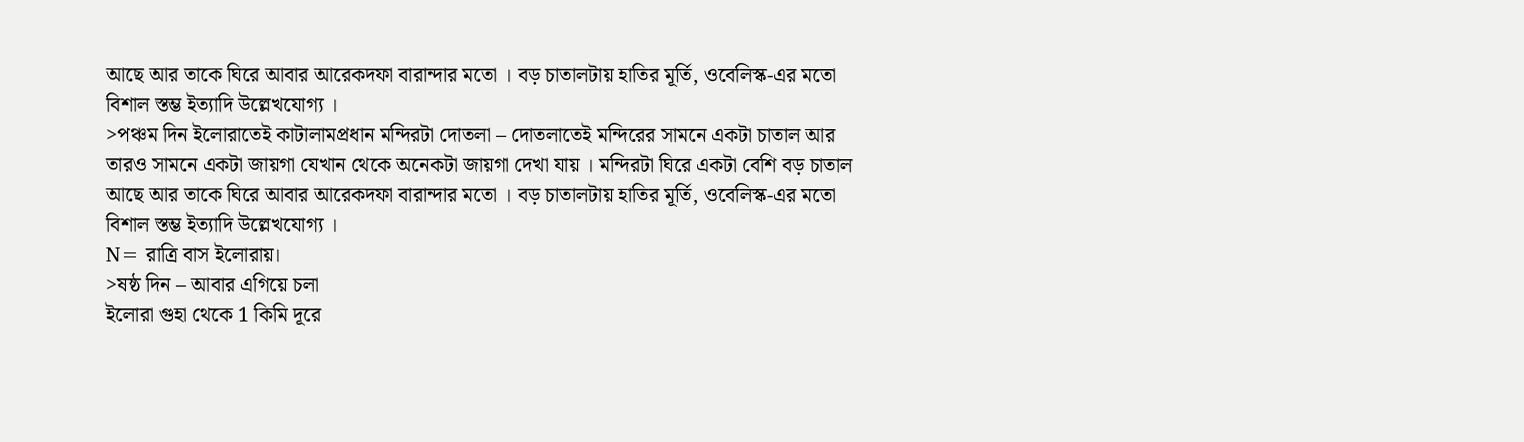আছে আর তাকে ঘিরে আবার আরেকদফা বারান্দার মতো । বড় চাতালটায় হাতির মূর্তি, ওবেলিস্ক-এর মতো বিশাল স্তম্ভ ইত্যাদি উল্লেখযোগ্য ।
>পঞ্চম দিন ইলোরাতেই কাটালামপ্রধান মন্দিরটা দোতলা – দোতলাতেই মন্দিরের সামনে একটা চাতাল আর তারও সামনে একটা জায়গা যেখান থেকে অনেকটা জায়গা দেখা যায় । মন্দিরটা ঘিরে একটা বেশি বড় চাতাল আছে আর তাকে ঘিরে আবার আরেকদফা বারান্দার মতো । বড় চাতালটায় হাতির মূর্তি, ওবেলিস্ক-এর মতো বিশাল স্তম্ভ ইত্যাদি উল্লেখযোগ্য ।
N= রাত্রি বাস ইলোরায়।
>ষষ্ঠ দিন – আবার এগিয়ে চলা
ইলোরা গুহা থেকে 1 কিমি দূরে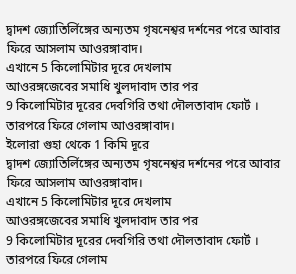দ্বাদশ জ্যোতির্লিঙ্গের অন্যতম গৃষনেশ্বর দর্শনের পরে আবার ফিরে আসলাম আওরঙ্গাবাদ।
এখানে 5 কিলোমিটার দূরে দেখলাম
আওরঙ্গজেবের সমাধি খুলদাবাদ তার পর
9 কিলোমিটার দূরের দেবগিরি তথা দৌলতাবাদ ফোর্ট ।
তারপরে ফিরে গেলাম আওরঙ্গাবাদ।
ইলোরা গুহা থেকে 1 কিমি দূরে
দ্বাদশ জ্যোতির্লিঙ্গের অন্যতম গৃষনেশ্বর দর্শনের পরে আবার ফিরে আসলাম আওরঙ্গাবাদ।
এখানে 5 কিলোমিটার দূরে দেখলাম
আওরঙ্গজেবের সমাধি খুলদাবাদ তার পর
9 কিলোমিটার দূরের দেবগিরি তথা দৌলতাবাদ ফোর্ট ।
তারপরে ফিরে গেলাম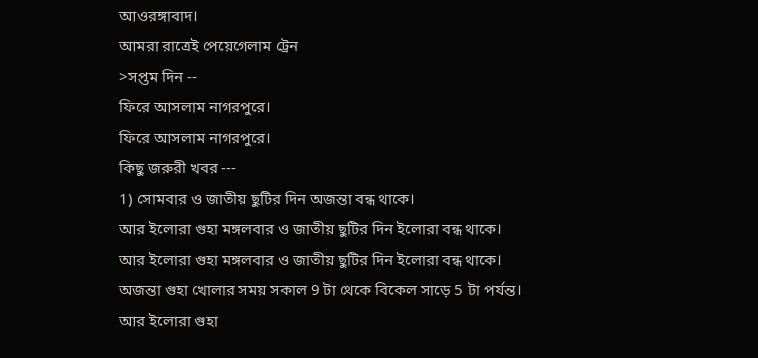আওরঙ্গাবাদ।
আমরা রাত্রেই পেয়েগেলাম ট্রেন
>সপ্তম দিন --
ফিরে আসলাম নাগরপুরে।
ফিরে আসলাম নাগরপুরে।
কিছু জরুরী খবর ---
1) সোমবার ও জাতীয় ছুটির দিন অজন্তা বন্ধ থাকে।
আর ইলোরা গুহা মঙ্গলবার ও জাতীয় ছুটির দিন ইলোরা বন্ধ থাকে।
আর ইলোরা গুহা মঙ্গলবার ও জাতীয় ছুটির দিন ইলোরা বন্ধ থাকে।
অজন্তা গুহা খোলার সময় সকাল 9 টা থেকে বিকেল সাড়ে 5 টা পর্যন্ত।
আর ইলোরা গুহা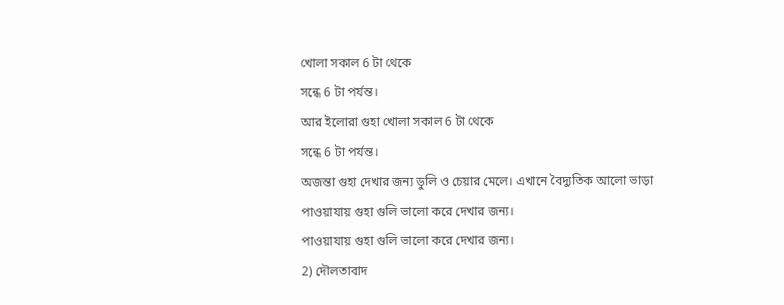খোলা সকাল 6 টা থেকে
সন্ধে 6 টা পর্যন্ত।
আর ইলোরা গুহা খোলা সকাল 6 টা থেকে
সন্ধে 6 টা পর্যন্ত।
অজন্তা গুহা দেখার জন্য ডুলি ও চেয়ার মেলে। এখানে বৈদ্যুতিক আলো ভাড়া
পাওয়াযায় গুহা গুলি ভালো করে দেখার জন্য।
পাওয়াযায় গুহা গুলি ভালো করে দেখার জন্য।
2) দৌলতাবাদ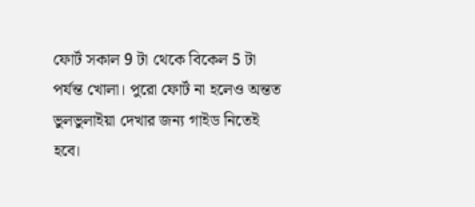ফোর্ট সকাল 9 টা থেকে বিকেল 5 টা পর্যন্ত খোলা। পুরো ফোর্ট না হলেও অন্তত ভুলভুলাইয়া দেখার জন্য গাইড নিতেই হবে।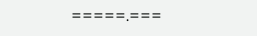=====.===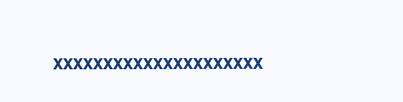XXXXXXXXXXXXXXXXXXXXX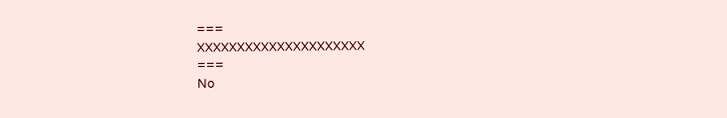===
XXXXXXXXXXXXXXXXXXXXX
===
No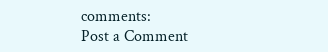comments:
Post a Comment